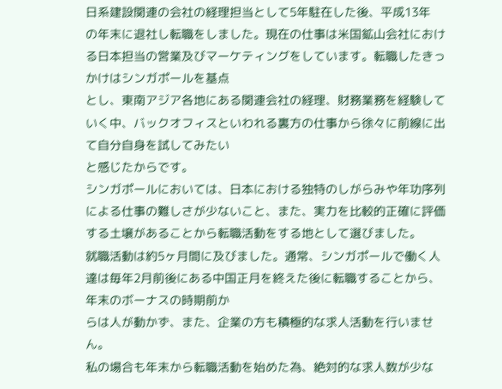日系建設関連の会社の経理担当として5年駐在した後、平成13年
の年末に退社し転職をしました。現在の仕事は米国鉱山会社における日本担当の営業及びマーケティングをしています。転職したきっかけはシンガポールを基点
とし、東南アジア各地にある関連会社の経理、財務業務を経験していく中、バックオフィスといわれる裏方の仕事から徐々に前線に出て自分自身を試してみたい
と感じたからです。
シンガポールにおいては、日本における独特のしがらみや年功序列による仕事の難しさが少ないこと、また、実力を比較的正確に評価する土壌があることから転職活動をする地として選びました。
就職活動は約5ヶ月間に及びました。通常、シンガポールで働く人
達は毎年2月前後にある中国正月を終えた後に転職することから、年末のボーナスの時期前か
らは人が動かず、また、企業の方も積極的な求人活動を行いません。
私の場合も年末から転職活動を始めた為、絶対的な求人数が少な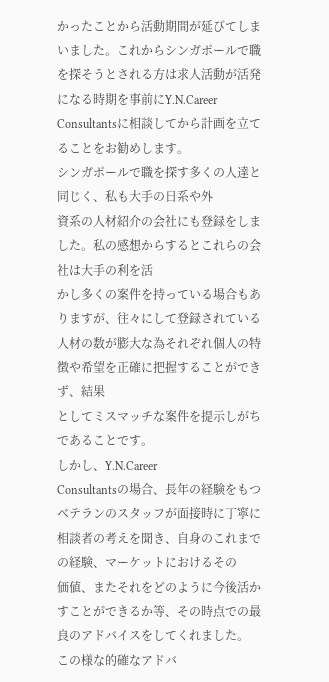かったことから活動期間が延びてしまいました。これからシンガポールで職を探そうとされる方は求人活動が活発になる時期を事前にY.N.Career Consultantsに相談してから計画を立てることをお勧めします。
シンガポールで職を探す多くの人達と同じく、私も大手の日系や外
資系の人材紹介の会社にも登録をしました。私の感想からするとこれらの会社は大手の利を活
かし多くの案件を持っている場合もありますが、往々にして登録されている人材の数が膨大な為それぞれ個人の特徴や希望を正確に把握することができず、結果
としてミスマッチな案件を提示しがちであることです。
しかし、Y.N.Career
Consultantsの場合、長年の経験をもつベテランのスタッフが面接時に丁寧に相談者の考えを聞き、自身のこれまでの経験、マーケットにおけるその
価値、またそれをどのように今後活かすことができるか等、その時点での最良のアドバイスをしてくれました。
この様な的確なアドバ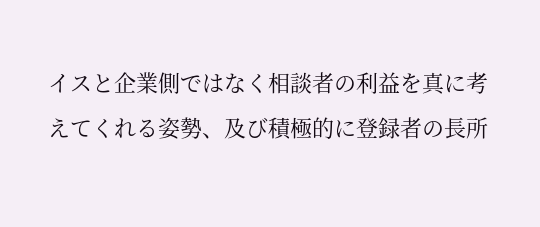イスと企業側ではなく相談者の利益を真に考
えてくれる姿勢、及び積極的に登録者の長所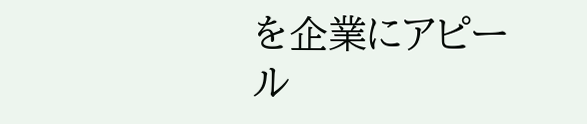を企業にアピール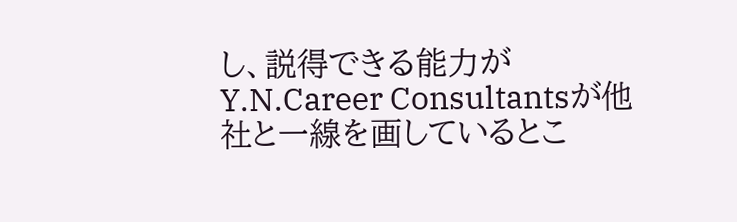し、説得できる能力が
Y.N.Career Consultantsが他社と一線を画しているとこ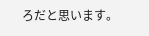ろだと思います。